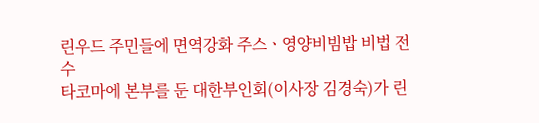린우드 주민들에 면역강화 주스ㆍ영양비빔밥 비법 전수
타코마에 본부를 둔 대한부인회(이사장 김경숙)가 린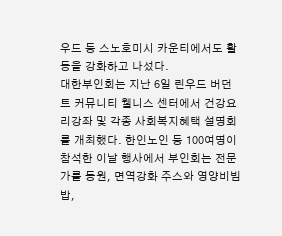우드 등 스노호미시 카운티에서도 활동을 강화하고 나섰다.
대한부인회는 지난 6일 린우드 버던트 커뮤니티 웰니스 센터에서 건강요리강좌 및 각종 사회복지혜택 설명회를 개최했다. 한인노인 등 100여명이 참석한 이날 행사에서 부인회는 전문가를 동원, 면역강화 주스와 영양비빔밥,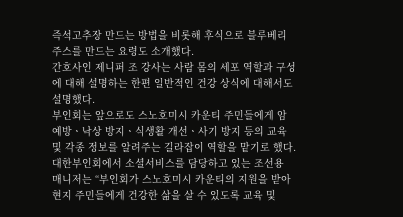즉석고추장 만드는 방법을 비롯해 후식으로 블루베리 주스를 만드는 요령도 소개했다.
간호사인 제니퍼 조 강사는 사람 몸의 세포 역할과 구성에 대해 설명하는 한편 일반적인 건강 상식에 대해서도 설명했다.
부인회는 앞으로도 스노호미시 카운티 주민들에게 암예방ㆍ낙상 방지ㆍ식생활 개선ㆍ사기 방지 등의 교육 및 각종 정보를 알려주는 길라잡이 역할을 맡기로 했다.
대한부인회에서 소셜서비스를 담당하고 있는 조선용 매니저는 “부인회가 스노호미시 카운티의 지원을 받아 현지 주민들에게 건강한 삶을 살 수 있도록 교육 및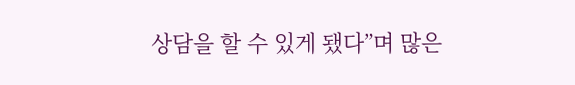상담을 할 수 있게 됐다”며 많은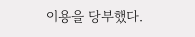이용을 당부했다.